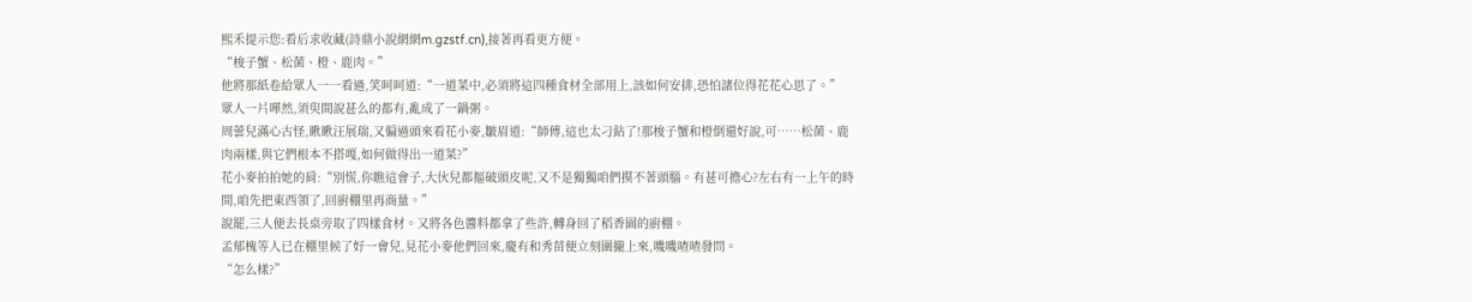熙禾提示您:看后求收藏(詩鼎小說網網m.gzstf.cn),接著再看更方便。
“梭子蟹、松菌、橙、鹿肉。”
他將那紙卷給眾人一一看過,笑呵呵道:“一道菜中,必須將這四種食材全部用上,該如何安排,恐怕諸位得花花心思了。”
眾人一片嘩然,須臾間說甚么的都有,亂成了一鍋粥。
周蕓兒滿心古怪,瞅瞅汪展瑞,又偏過頭來看花小麥,皺眉道:“師傅,這也太刁鉆了!那梭子蟹和橙倒還好說,可……松菌、鹿肉兩樣,與它們根本不搭嘎,如何做得出一道菜?”
花小麥拍拍她的肩:“別慌,你瞧這會子,大伙兒都摳破頭皮呢,又不是獨獨咱們摸不著頭腦。有甚可擔心?左右有一上午的時間,咱先把東西領了,回廚棚里再商量。”
說罷,三人便去長桌旁取了四樣食材。又將各色醬料都拿了些許,轉身回了稻香園的廚棚。
孟郁槐等人已在棚里候了好一會兒,見花小麥他們回來,慶有和秀苗便立刻圍攏上來,嘰嘰喳喳發問。
“怎么樣?”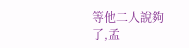等他二人說夠了,孟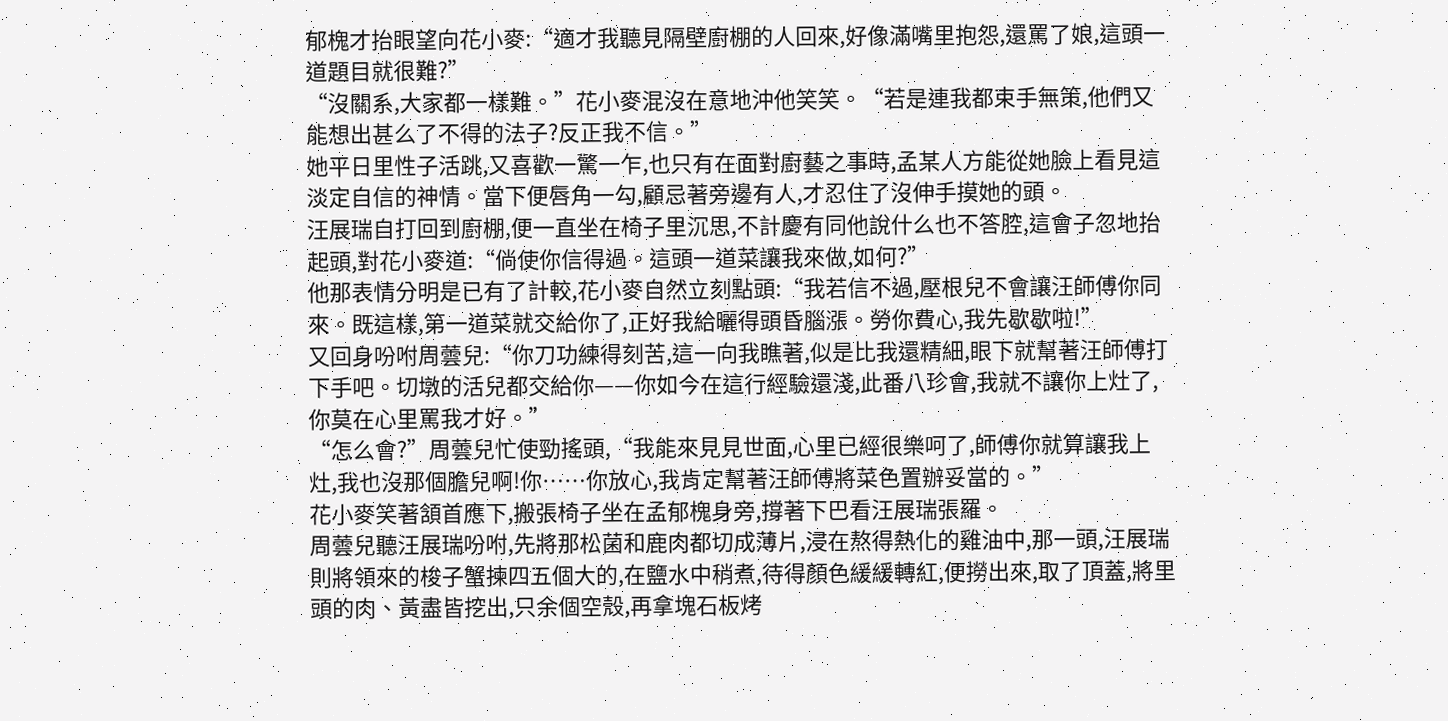郁槐才抬眼望向花小麥:“適才我聽見隔壁廚棚的人回來,好像滿嘴里抱怨,還罵了娘,這頭一道題目就很難?”
“沒關系,大家都一樣難。”花小麥混沒在意地沖他笑笑。“若是連我都束手無策,他們又能想出甚么了不得的法子?反正我不信。”
她平日里性子活跳,又喜歡一驚一乍,也只有在面對廚藝之事時,孟某人方能從她臉上看見這淡定自信的神情。當下便唇角一勾,顧忌著旁邊有人,才忍住了沒伸手摸她的頭。
汪展瑞自打回到廚棚,便一直坐在椅子里沉思,不計慶有同他說什么也不答腔,這會子忽地抬起頭,對花小麥道:“倘使你信得過。這頭一道菜讓我來做,如何?”
他那表情分明是已有了計較,花小麥自然立刻點頭:“我若信不過,壓根兒不會讓汪師傅你同來。既這樣,第一道菜就交給你了,正好我給曬得頭昏腦漲。勞你費心,我先歇歇啦!”
又回身吩咐周蕓兒:“你刀功練得刻苦,這一向我瞧著,似是比我還精細,眼下就幫著汪師傅打下手吧。切墩的活兒都交給你——你如今在這行經驗還淺,此番八珍會,我就不讓你上灶了,你莫在心里罵我才好。”
“怎么會?”周蕓兒忙使勁搖頭,“我能來見見世面,心里已經很樂呵了,師傅你就算讓我上灶,我也沒那個膽兒啊!你……你放心,我肯定幫著汪師傅將菜色置辦妥當的。”
花小麥笑著頷首應下,搬張椅子坐在孟郁槐身旁,撐著下巴看汪展瑞張羅。
周蕓兒聽汪展瑞吩咐,先將那松菌和鹿肉都切成薄片,浸在熬得熱化的雞油中,那一頭,汪展瑞則將領來的梭子蟹揀四五個大的,在鹽水中稍煮,待得顏色緩緩轉紅,便撈出來,取了頂蓋,將里頭的肉、黃盡皆挖出,只余個空殼,再拿塊石板烤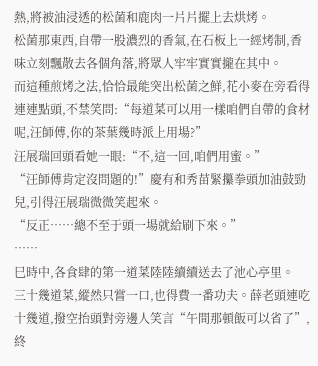熱,將被油浸透的松菌和鹿肉一片片擺上去烘烤。
松菌那東西,自帶一股濃烈的香氣,在石板上一經烤制,香味立刻飄散去各個角落,將眾人牢牢實實攏在其中。
而這種煎烤之法,恰恰最能突出松菌之鮮,花小麥在旁看得連連點頭,不禁笑問:“每道菜可以用一樣咱們自帶的食材呢,汪師傅,你的茶葉幾時派上用場?”
汪展瑞回頭看她一眼:“不,這一回,咱們用蜜。”
“汪師傅肯定沒問題的!”慶有和秀苗緊攥拳頭加油鼓勁兒,引得汪展瑞微微笑起來。
“反正……總不至于頭一場就給刷下來。”
……
巳時中,各食肆的第一道菜陸陸續續送去了池心亭里。
三十幾道菜,縱然只嘗一口,也得費一番功夫。薛老頭連吃十幾道,撥空抬頭對旁邊人笑言“午間那頓飯可以省了”,終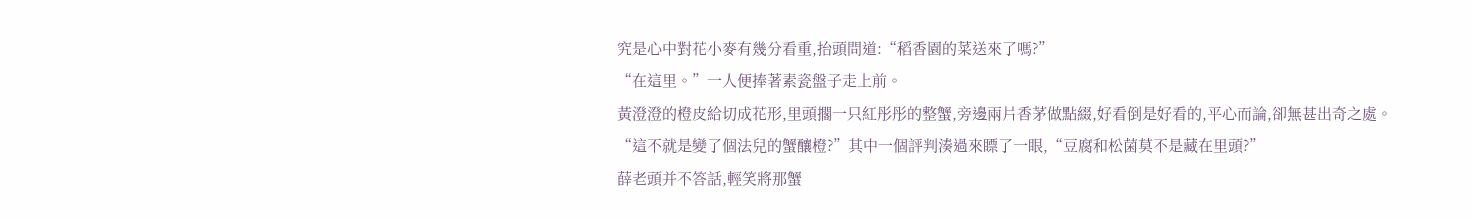究是心中對花小麥有幾分看重,抬頭問道:“稻香園的菜送來了嗎?”
“在這里。”一人便捧著素瓷盤子走上前。
黃澄澄的橙皮給切成花形,里頭擱一只紅彤彤的整蟹,旁邊兩片香茅做點綴,好看倒是好看的,平心而論,卻無甚出奇之處。
“這不就是變了個法兒的蟹釀橙?”其中一個評判湊過來瞟了一眼,“豆腐和松菌莫不是藏在里頭?”
薛老頭并不答話,輕笑將那蟹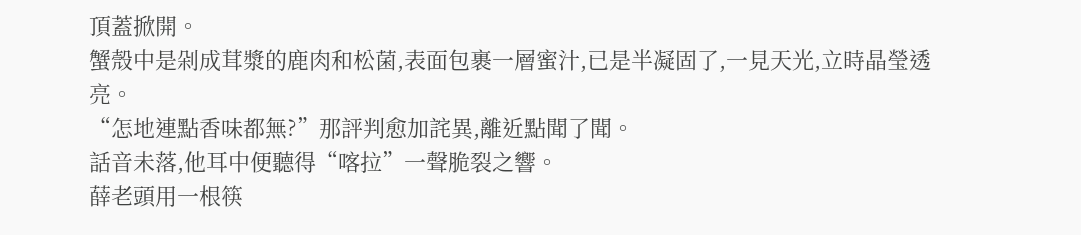頂蓋掀開。
蟹殼中是剁成茸漿的鹿肉和松菌,表面包裹一層蜜汁,已是半凝固了,一見天光,立時晶瑩透亮。
“怎地連點香味都無?”那評判愈加詫異,離近點聞了聞。
話音未落,他耳中便聽得“喀拉”一聲脆裂之響。
薛老頭用一根筷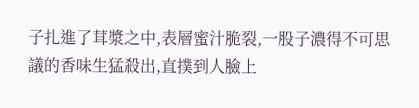子扎進了茸漿之中,表層蜜汁脆裂,一股子濃得不可思議的香味生猛殺出,直撲到人臉上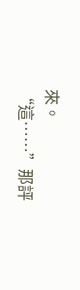來。
“這……”那評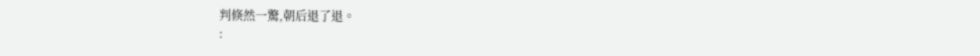判倏然一驚,朝后退了退。
: